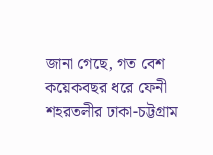জানা গেছে, গত বেশ কয়েকবছর ধরে ফেনী শহরতলীর ঢাকা-চট্টগ্রাম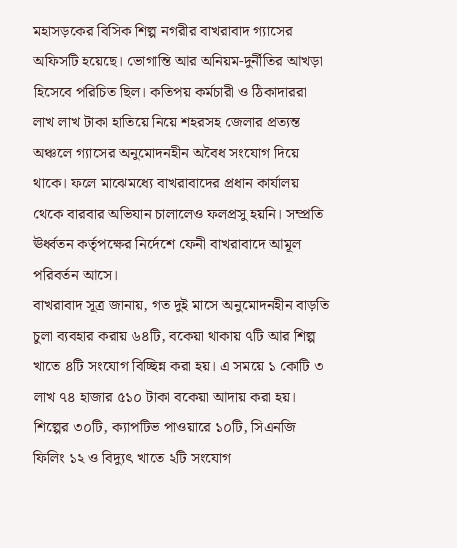মহাসড়কের বিসিক শিল্প নগরীর বাখরাবাদ গ্যাসের অফিসটি হয়েছে। ভোগান্তি আর অনিয়ম-দুর্নীতির আখড়া হিসেবে পরিচিত ছিল। কতিপয় কর্মচারী ও ঠিকাদাররা লাখ লাখ টাকা হাতিয়ে নিয়ে শহরসহ জেলার প্রত্যন্ত অঞ্চলে গ্যাসের অনুমোদনহীন অবৈধ সংযোগ দিয়ে থাকে। ফলে মাঝেমধ্যে বাখরাবাদের প্রধান কার্যালয় থেকে বারবার অভিযান চালালেও ফলপ্রসু হয়নি। সম্প্রতি ঊর্ধ্বতন কর্তৃপক্ষের নির্দেশে ফেনী বাখরাবাদে আমূল পরিবর্তন আসে।
বাখরাবাদ সূত্র জানায়, গত দুই মাসে অনুমোদনহীন বাড়তি চুলা ব্যবহার করায় ৬৪টি, বকেয়া থাকায় ৭টি আর শিল্প খাতে ৪টি সংযোগ বিচ্ছিন্ন করা হয়। এ সময়ে ১ কোটি ৩ লাখ ৭৪ হাজার ৫১০ টাকা বকেয়া আদায় করা হয়। শিল্পের ৩০টি, ক্যাপটিভ পাওয়ারে ১০টি, সিএনজি ফিলিং ১২ ও বিদ্যুৎ খাতে ২টি সংযোগ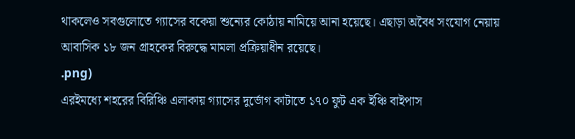থাকলেও সবগুলোতে গ্যাসের বকেয়া শুন্যের কোঠায় নামিয়ে আনা হয়েছে। এছাড়া অবৈধ সংযোগ নেয়ায় আবাসিক ১৮ জন গ্রাহকের বিরুদ্ধে মামলা প্রক্রিয়াধীন রয়েছে।
.png)
এরইমধ্যে শহরের বিরিঞ্চি এলাকায় গ্যাসের দুর্ভোগ কাটাতে ১৭০ ফুট এক ইঞ্চি বাইপাস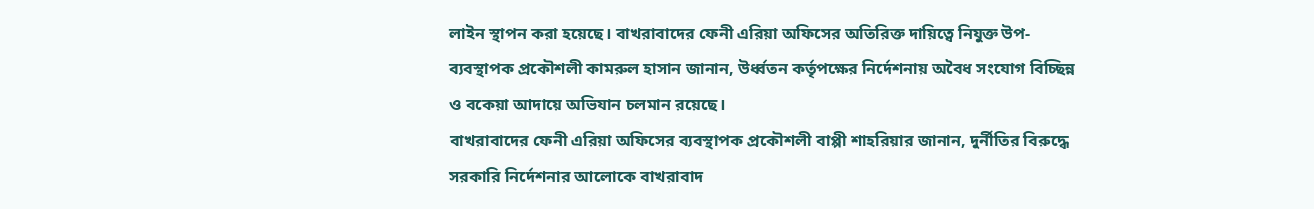লাইন স্থাপন করা হয়েছে। বাখরাবাদের ফেনী এরিয়া অফিসের অতিরিক্ত দায়িত্বে নিযুক্ত উপ-ব্যবস্থাপক প্রকৌশলী কামরুল হাসান জানান, উর্ধ্বতন কর্তৃপক্ষের নির্দেশনায় অবৈধ সংযোগ বিচ্ছিন্ন ও বকেয়া আদায়ে অভিযান চলমান রয়েছে।
বাখরাবাদের ফেনী এরিয়া অফিসের ব্যবস্থাপক প্রকৌশলী বাপ্পী শাহরিয়ার জানান, দুর্নীতির বিরুদ্ধে সরকারি নির্দেশনার আলোকে বাখরাবাদ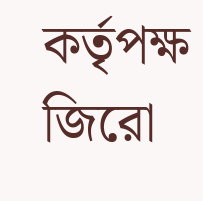কর্তৃপক্ষ জিরো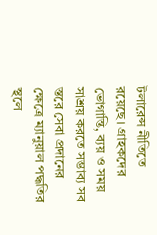টলারেন্স নীতিতে রয়েছে। গ্রাহকদের ভোগান্তি, ব্যয় ও সময় সাশ্রয় করতে সম্ভাব্য সব স্তরে সেবা প্রদানের ক্ষেত্রে ম্যানুয়াল পদ্ধতির স্থলে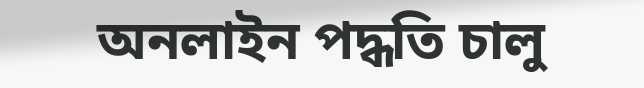অনলাইন পদ্ধতি চালু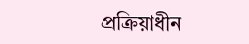প্রক্রিয়াধীন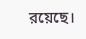রয়েছে।